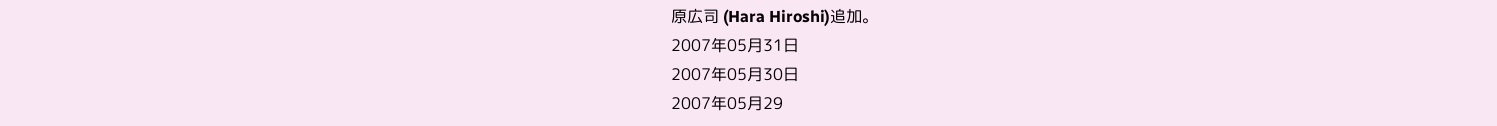原広司 (Hara Hiroshi)追加。
2007年05月31日
2007年05月30日
2007年05月29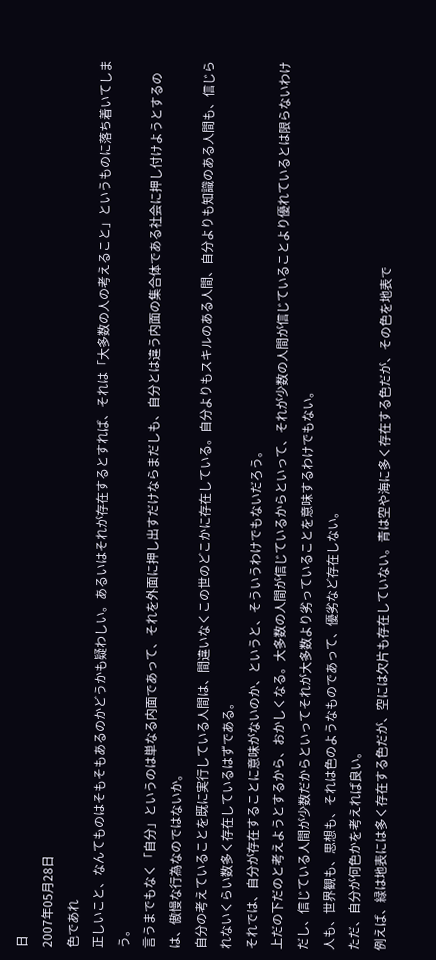日
2007年05月28日
色であれ
正しいこと、なんてものはそもそもあるのかどうかも疑わしい。あるいはそれが存在するとすれば、それは「大多数の人の考えること」というものに落ち着いてしまう。
言うまでもなく「自分」というのは単なる内面であって、それを外面に押し出すだけならまだしも、自分とは違う内面の集合体である社会に押し付けようとするのは、傲慢な行為なのではないか。
自分の考えていることを既に実行している人間は、間違いなくこの世のどこかに存在している。自分よりもスキルのある人間、自分よりも知識のある人間も、信じられないくらい数多く存在しているはずである。
それでは、自分が存在することに意味がないのか、というと、そういうわけでもないだろう。
上だの下だのと考えようとするから、おかしくなる。大多数の人間が信じているからといって、それが少数の人間が信じていることより優れているとは限らないわけだし、信じている人間が少数だからといってそれが大多数より劣っていることを意味するわけでもない。
人も、世界観も、思想も、それは色のようなものであって、優劣など存在しない。
ただ、自分が何色かを考えれば良い。
例えば、緑は地表には多く存在する色だが、空には欠片も存在していない。青は空や海に多く存在する色だが、その色を地表で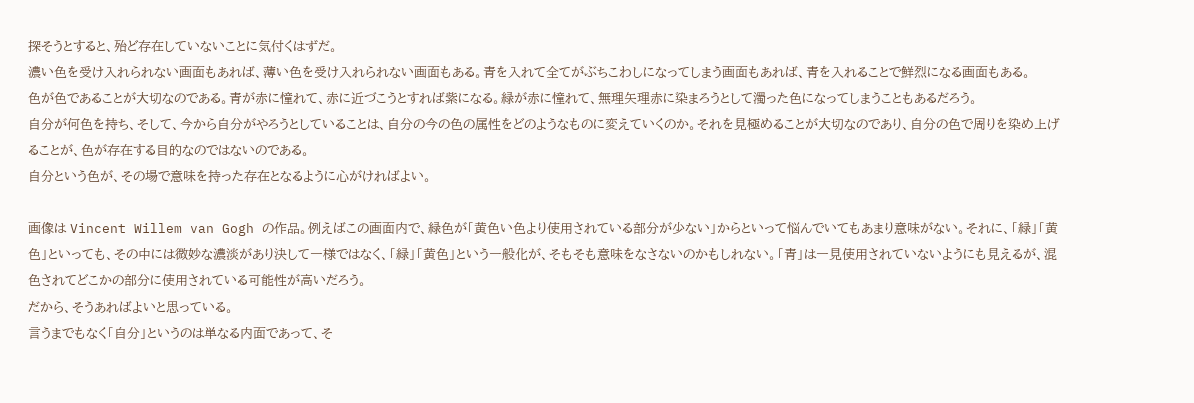探そうとすると、殆ど存在していないことに気付くはずだ。
濃い色を受け入れられない画面もあれば、薄い色を受け入れられない画面もある。青を入れて全てがぶちこわしになってしまう画面もあれば、青を入れることで鮮烈になる画面もある。
色が色であることが大切なのである。青が赤に憧れて、赤に近づこうとすれば紫になる。緑が赤に憧れて、無理矢理赤に染まろうとして濁った色になってしまうこともあるだろう。
自分が何色を持ち、そして、今から自分がやろうとしていることは、自分の今の色の属性をどのようなものに変えていくのか。それを見極めることが大切なのであり、自分の色で周りを染め上げることが、色が存在する目的なのではないのである。
自分という色が、その場で意味を持った存在となるように心がければよい。

画像は Vincent Willem van Gogh の作品。例えばこの画面内で、緑色が「黄色い色より使用されている部分が少ない」からといって悩んでいてもあまり意味がない。それに、「緑」「黄色」といっても、その中には微妙な濃淡があり決して一様ではなく、「緑」「黄色」という一般化が、そもそも意味をなさないのかもしれない。「青」は一見使用されていないようにも見えるが、混色されてどこかの部分に使用されている可能性が高いだろう。
だから、そうあればよいと思っている。
言うまでもなく「自分」というのは単なる内面であって、そ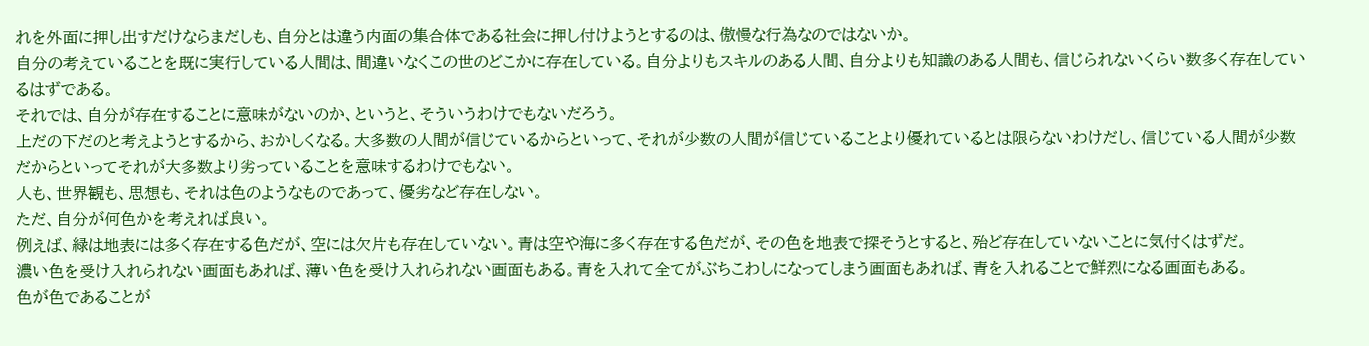れを外面に押し出すだけならまだしも、自分とは違う内面の集合体である社会に押し付けようとするのは、傲慢な行為なのではないか。
自分の考えていることを既に実行している人間は、間違いなくこの世のどこかに存在している。自分よりもスキルのある人間、自分よりも知識のある人間も、信じられないくらい数多く存在しているはずである。
それでは、自分が存在することに意味がないのか、というと、そういうわけでもないだろう。
上だの下だのと考えようとするから、おかしくなる。大多数の人間が信じているからといって、それが少数の人間が信じていることより優れているとは限らないわけだし、信じている人間が少数だからといってそれが大多数より劣っていることを意味するわけでもない。
人も、世界観も、思想も、それは色のようなものであって、優劣など存在しない。
ただ、自分が何色かを考えれば良い。
例えば、緑は地表には多く存在する色だが、空には欠片も存在していない。青は空や海に多く存在する色だが、その色を地表で探そうとすると、殆ど存在していないことに気付くはずだ。
濃い色を受け入れられない画面もあれば、薄い色を受け入れられない画面もある。青を入れて全てがぶちこわしになってしまう画面もあれば、青を入れることで鮮烈になる画面もある。
色が色であることが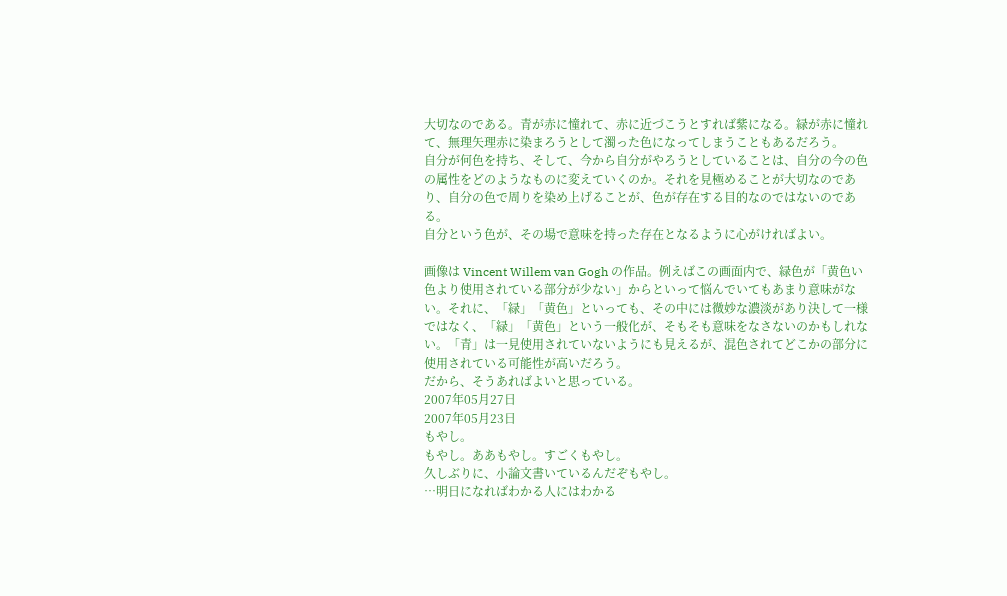大切なのである。青が赤に憧れて、赤に近づこうとすれば紫になる。緑が赤に憧れて、無理矢理赤に染まろうとして濁った色になってしまうこともあるだろう。
自分が何色を持ち、そして、今から自分がやろうとしていることは、自分の今の色の属性をどのようなものに変えていくのか。それを見極めることが大切なのであり、自分の色で周りを染め上げることが、色が存在する目的なのではないのである。
自分という色が、その場で意味を持った存在となるように心がければよい。

画像は Vincent Willem van Gogh の作品。例えばこの画面内で、緑色が「黄色い色より使用されている部分が少ない」からといって悩んでいてもあまり意味がない。それに、「緑」「黄色」といっても、その中には微妙な濃淡があり決して一様ではなく、「緑」「黄色」という一般化が、そもそも意味をなさないのかもしれない。「青」は一見使用されていないようにも見えるが、混色されてどこかの部分に使用されている可能性が高いだろう。
だから、そうあればよいと思っている。
2007年05月27日
2007年05月23日
もやし。
もやし。ああもやし。すごくもやし。
久しぶりに、小論文書いているんだぞもやし。
…明日になればわかる人にはわかる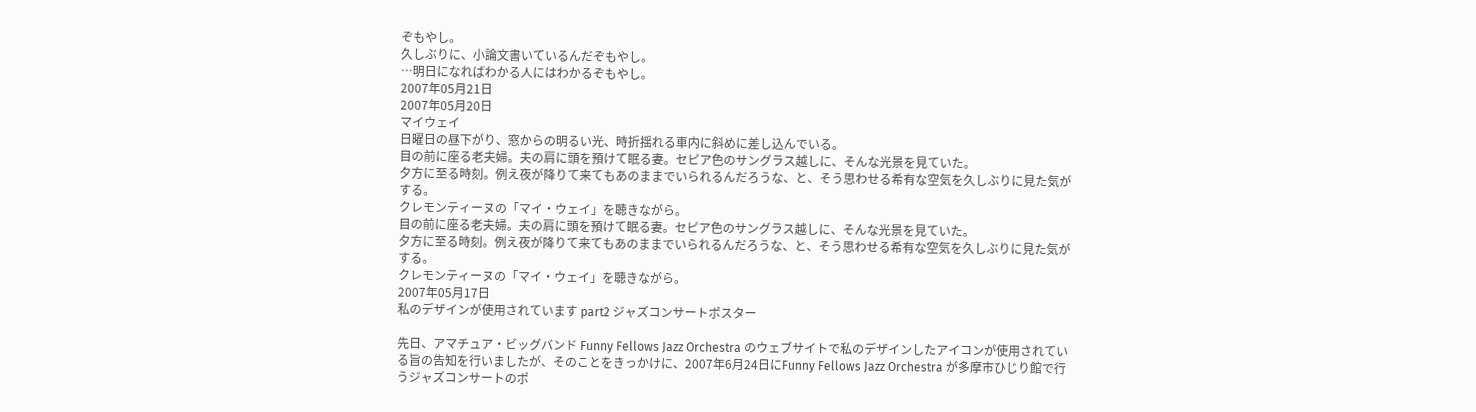ぞもやし。
久しぶりに、小論文書いているんだぞもやし。
…明日になればわかる人にはわかるぞもやし。
2007年05月21日
2007年05月20日
マイウェイ
日曜日の昼下がり、窓からの明るい光、時折揺れる車内に斜めに差し込んでいる。
目の前に座る老夫婦。夫の肩に頭を預けて眠る妻。セピア色のサングラス越しに、そんな光景を見ていた。
夕方に至る時刻。例え夜が降りて来てもあのままでいられるんだろうな、と、そう思わせる希有な空気を久しぶりに見た気がする。
クレモンティーヌの「マイ・ウェイ」を聴きながら。
目の前に座る老夫婦。夫の肩に頭を預けて眠る妻。セピア色のサングラス越しに、そんな光景を見ていた。
夕方に至る時刻。例え夜が降りて来てもあのままでいられるんだろうな、と、そう思わせる希有な空気を久しぶりに見た気がする。
クレモンティーヌの「マイ・ウェイ」を聴きながら。
2007年05月17日
私のデザインが使用されています part2 ジャズコンサートポスター

先日、アマチュア・ビッグバンド Funny Fellows Jazz Orchestra のウェブサイトで私のデザインしたアイコンが使用されている旨の告知を行いましたが、そのことをきっかけに、2007年6月24日にFunny Fellows Jazz Orchestra が多摩市ひじり館で行うジャズコンサートのポ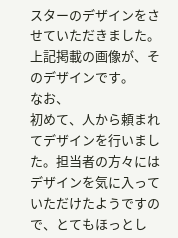スターのデザインをさせていただきました。上記掲載の画像が、そのデザインです。
なお、
初めて、人から頼まれてデザインを行いました。担当者の方々にはデザインを気に入っていただけたようですので、とてもほっとし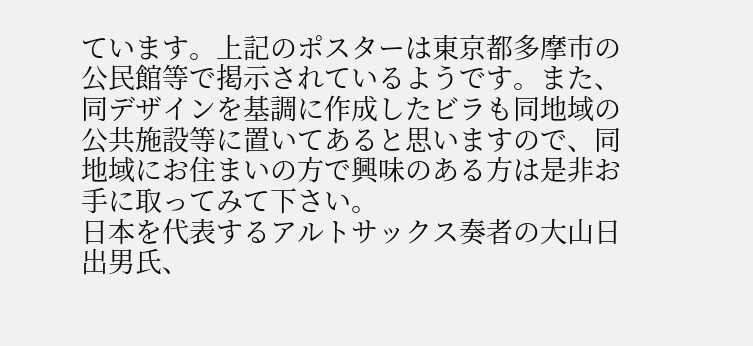ています。上記のポスターは東京都多摩市の公民館等で掲示されているようです。また、同デザインを基調に作成したビラも同地域の公共施設等に置いてあると思いますので、同地域にお住まいの方で興味のある方は是非お手に取ってみて下さい。
日本を代表するアルトサックス奏者の大山日出男氏、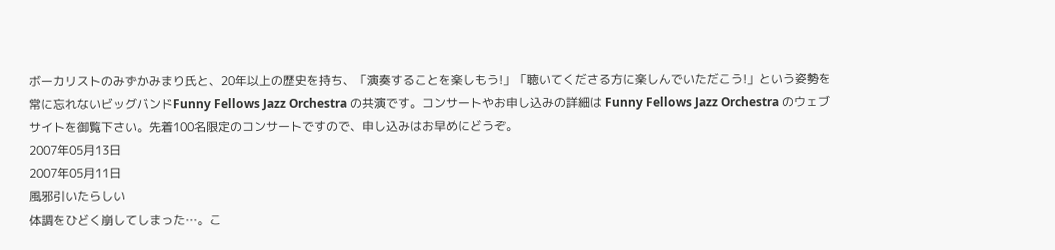ボーカリストのみずかみまり氏と、20年以上の歴史を持ち、「演奏することを楽しもう!」「聴いてくださる方に楽しんでいただこう!」という姿勢を常に忘れないビッグバンドFunny Fellows Jazz Orchestra の共演です。コンサートやお申し込みの詳細は Funny Fellows Jazz Orchestra のウェブサイトを御覧下さい。先着100名限定のコンサートですので、申し込みはお早めにどうぞ。
2007年05月13日
2007年05月11日
風邪引いたらしい
体調をひどく崩してしまった…。こ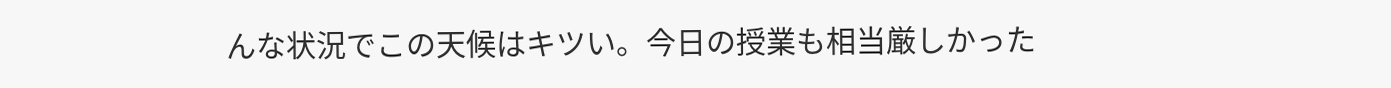んな状況でこの天候はキツい。今日の授業も相当厳しかった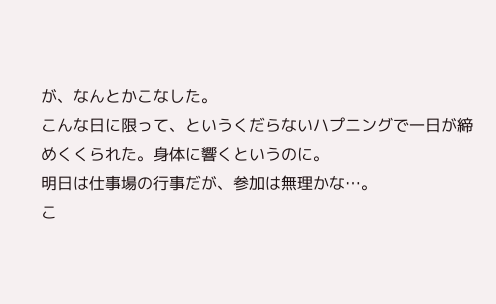が、なんとかこなした。
こんな日に限って、というくだらないハプニングで一日が締めくくられた。身体に響くというのに。
明日は仕事場の行事だが、参加は無理かな…。
こ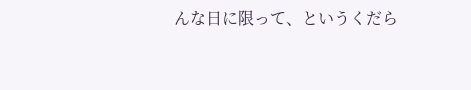んな日に限って、というくだら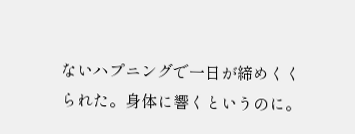ないハプニングで一日が締めくくられた。身体に響くというのに。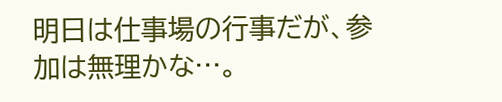明日は仕事場の行事だが、参加は無理かな…。